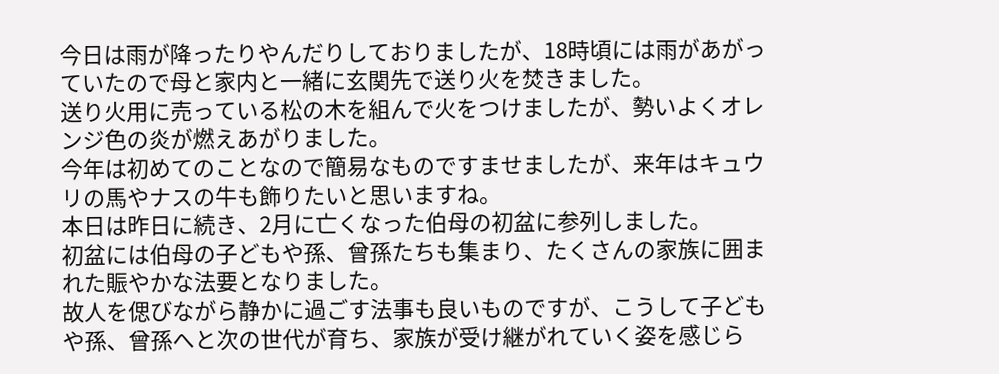今日は雨が降ったりやんだりしておりましたが、18時頃には雨があがっていたので母と家内と一緒に玄関先で送り火を焚きました。
送り火用に売っている松の木を組んで火をつけましたが、勢いよくオレンジ色の炎が燃えあがりました。
今年は初めてのことなので簡易なものですませましたが、来年はキュウリの馬やナスの牛も飾りたいと思いますね。
本日は昨日に続き、2月に亡くなった伯母の初盆に参列しました。
初盆には伯母の子どもや孫、曾孫たちも集まり、たくさんの家族に囲まれた賑やかな法要となりました。
故人を偲びながら静かに過ごす法事も良いものですが、こうして子どもや孫、曾孫へと次の世代が育ち、家族が受け継がれていく姿を感じら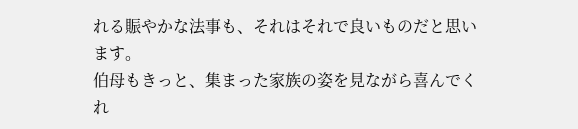れる賑やかな法事も、それはそれで良いものだと思います。
伯母もきっと、集まった家族の姿を見ながら喜んでくれ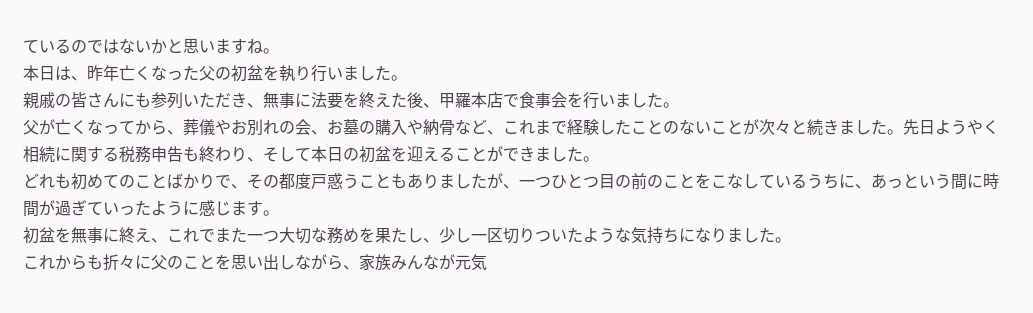ているのではないかと思いますね。
本日は、昨年亡くなった父の初盆を執り行いました。
親戚の皆さんにも参列いただき、無事に法要を終えた後、甲羅本店で食事会を行いました。
父が亡くなってから、葬儀やお別れの会、お墓の購入や納骨など、これまで経験したことのないことが次々と続きました。先日ようやく相続に関する税務申告も終わり、そして本日の初盆を迎えることができました。
どれも初めてのことばかりで、その都度戸惑うこともありましたが、一つひとつ目の前のことをこなしているうちに、あっという間に時間が過ぎていったように感じます。
初盆を無事に終え、これでまた一つ大切な務めを果たし、少し一区切りついたような気持ちになりました。
これからも折々に父のことを思い出しながら、家族みんなが元気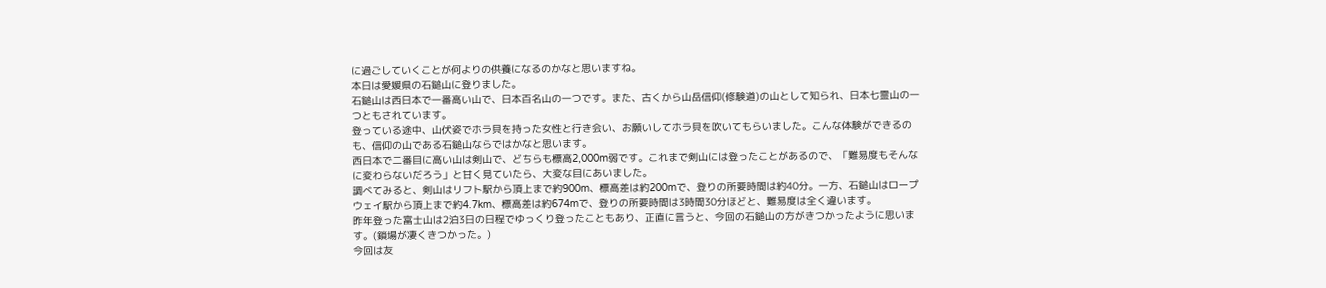に過ごしていくことが何よりの供養になるのかなと思いますね。
本日は愛媛県の石鎚山に登りました。
石鎚山は西日本で一番高い山で、日本百名山の一つです。また、古くから山岳信仰(修験道)の山として知られ、日本七霊山の一つともされています。
登っている途中、山伏姿でホラ貝を持った女性と行き会い、お願いしてホラ貝を吹いてもらいました。こんな体験ができるのも、信仰の山である石鎚山ならではかなと思います。
西日本で二番目に高い山は剣山で、どちらも標高2,000m弱です。これまで剣山には登ったことがあるので、「難易度もそんなに変わらないだろう」と甘く見ていたら、大変な目にあいました。
調べてみると、剣山はリフト駅から頂上まで約900m、標高差は約200mで、登りの所要時間は約40分。一方、石鎚山はロープウェイ駅から頂上まで約4.7km、標高差は約674mで、登りの所要時間は3時間30分ほどと、難易度は全く違います。
昨年登った富士山は2泊3日の日程でゆっくり登ったこともあり、正直に言うと、今回の石鎚山の方がきつかったように思います。(鎖場が凄くきつかった。)
今回は友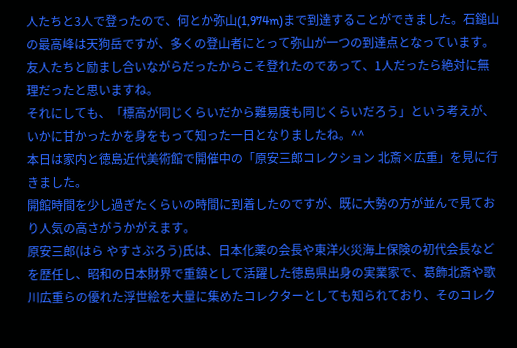人たちと3人で登ったので、何とか弥山(1,974m)まで到達することができました。石鎚山の最高峰は天狗岳ですが、多くの登山者にとって弥山が一つの到達点となっています。
友人たちと励まし合いながらだったからこそ登れたのであって、1人だったら絶対に無理だったと思いますね。
それにしても、「標高が同じくらいだから難易度も同じくらいだろう」という考えが、いかに甘かったかを身をもって知った一日となりましたね。^^
本日は家内と徳島近代美術館で開催中の「原安三郎コレクション 北斎×広重」を見に行きました。
開館時間を少し過ぎたくらいの時間に到着したのですが、既に大勢の方が並んで見ており人気の高さがうかがえます。
原安三郎(はら やすさぶろう)氏は、日本化薬の会長や東洋火災海上保険の初代会長などを歴任し、昭和の日本財界で重鎮として活躍した徳島県出身の実業家で、葛飾北斎や歌川広重らの優れた浮世絵を大量に集めたコレクターとしても知られており、そのコレク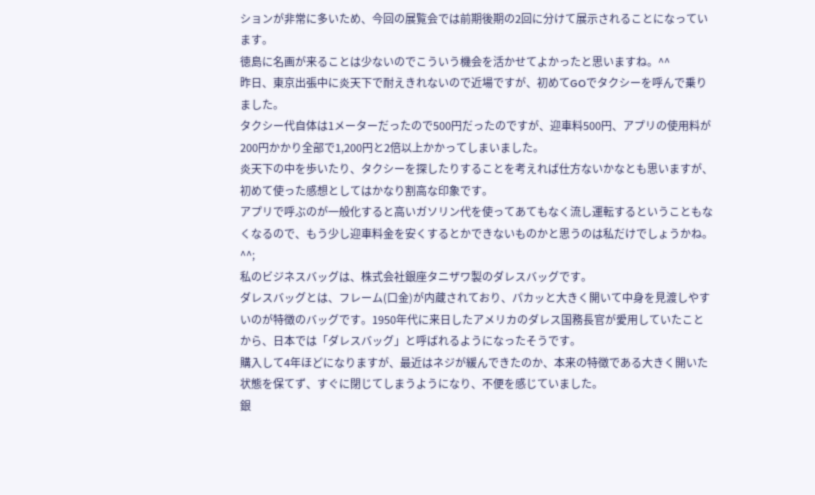ションが非常に多いため、今回の展覧会では前期後期の2回に分けて展示されることになっています。
徳島に名画が来ることは少ないのでこういう機会を活かせてよかったと思いますね。^^
昨日、東京出張中に炎天下で耐えきれないので近場ですが、初めてGOでタクシーを呼んで乗りました。
タクシー代自体は1メーターだったので500円だったのですが、迎車料500円、アプリの使用料が200円かかり全部で1,200円と2倍以上かかってしまいました。
炎天下の中を歩いたり、タクシーを探したりすることを考えれば仕方ないかなとも思いますが、初めて使った感想としてはかなり割高な印象です。
アプリで呼ぶのが一般化すると高いガソリン代を使ってあてもなく流し運転するということもなくなるので、もう少し迎車料金を安くするとかできないものかと思うのは私だけでしょうかね。^^;
私のビジネスバッグは、株式会社銀座タニザワ製のダレスバッグです。
ダレスバッグとは、フレーム(口金)が内蔵されており、パカッと大きく開いて中身を見渡しやすいのが特徴のバッグです。1950年代に来日したアメリカのダレス国務長官が愛用していたことから、日本では「ダレスバッグ」と呼ばれるようになったそうです。
購入して4年ほどになりますが、最近はネジが緩んできたのか、本来の特徴である大きく開いた状態を保てず、すぐに閉じてしまうようになり、不便を感じていました。
銀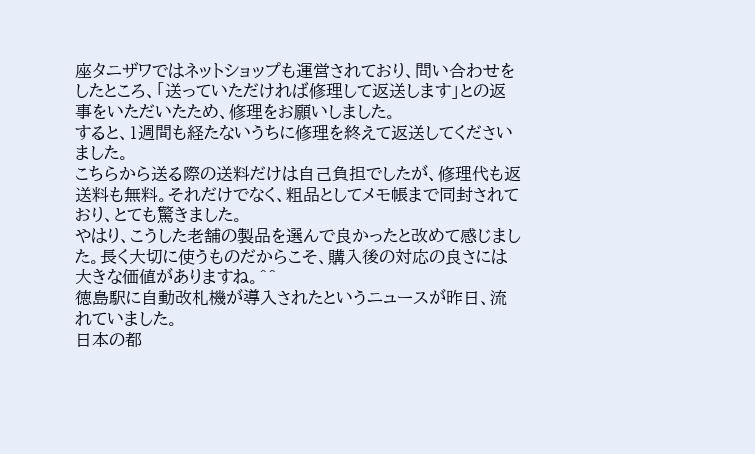座タニザワではネットショップも運営されており、問い合わせをしたところ、「送っていただければ修理して返送します」との返事をいただいたため、修理をお願いしました。
すると、1週間も経たないうちに修理を終えて返送してくださいました。
こちらから送る際の送料だけは自己負担でしたが、修理代も返送料も無料。それだけでなく、粗品としてメモ帳まで同封されており、とても驚きました。
やはり、こうした老舗の製品を選んで良かったと改めて感じました。長く大切に使うものだからこそ、購入後の対応の良さには大きな価値がありますね。^^
徳島駅に自動改札機が導入されたというニュースが昨日、流れていました。
日本の都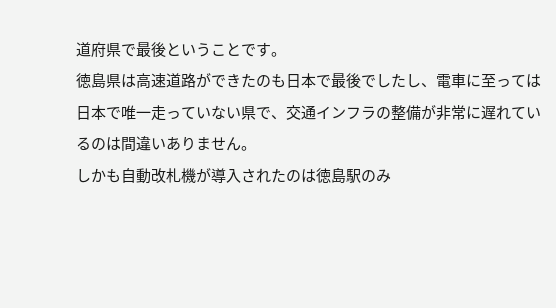道府県で最後ということです。
徳島県は高速道路ができたのも日本で最後でしたし、電車に至っては日本で唯一走っていない県で、交通インフラの整備が非常に遅れているのは間違いありません。
しかも自動改札機が導入されたのは徳島駅のみ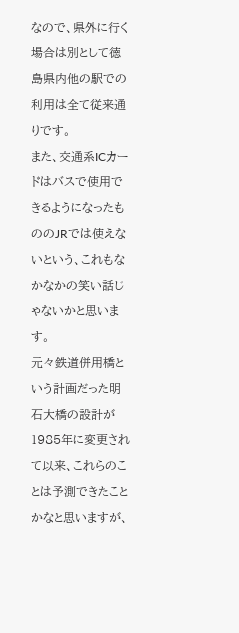なので、県外に行く場合は別として徳島県内他の駅での利用は全て従来通りです。
また、交通系ICカードはバスで使用できるようになったもののJRでは使えないという、これもなかなかの笑い話じゃないかと思います。
元々鉄道併用橋という計画だった明石大橋の設計が1985年に変更されて以来、これらのことは予測できたことかなと思いますが、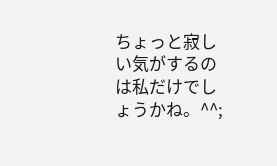ちょっと寂しい気がするのは私だけでしょうかね。^^;